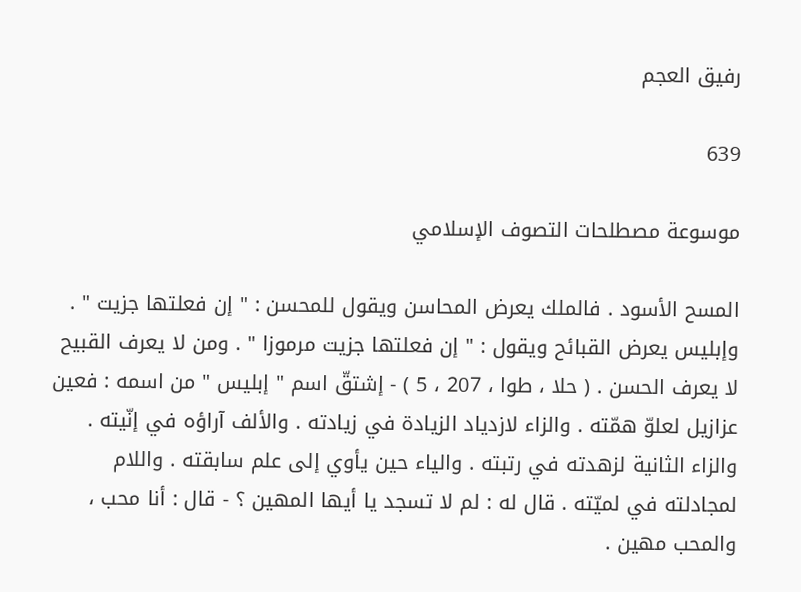رفيق العجم

639

موسوعة مصطلحات التصوف الإسلامي

المسح الأسود . فالملك يعرض المحاسن ويقول للمحسن : " إن فعلتها جزيت " . وإبليس يعرض القبائح ويقول : " إن فعلتها جزيت مرموزا " . ومن لا يعرف القبيح لا يعرف الحسن . ( حلا ، طوا ، 207 ، 5 ) - إشتقّ اسم " إبليس " من اسمه : فعين عزازيل لعلوّ همّته . والزاء لازدياد الزيادة في زيادته . والألف آراؤه في إنّيته . والزاء الثانية لزهدته في رتبته . والياء حين يأوي إلى علم سابقته . واللام لمجادلته في لميّته . قال له : لم لا تسجد يا أيها المهين ؟ - قال : أنا محب ، والمحب مهين .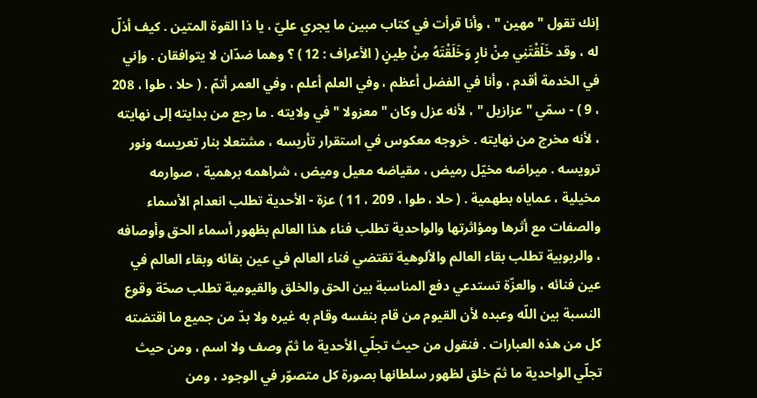إنك تقول " مهين " ، وأنا قرأت في كتاب مبين ما يجري عليّ ، يا ذا القوة المتين . كيف أذلّ له ، وقد خَلَقْتَنِي مِنْ نارٍ وَخَلَقْتَهُ مِنْ طِينٍ ( الأعراف : 12 ) ؟ وهما ضدّان لا يتوافقان . وإني في الخدمة أقدم ، وأنا في الفضل أعظم ، وفي العلم أعلم ، وفي العمر أتمّ . ( حلا ، طوا ، 208 ، 9 ) - سمّي " عزازيل " ، لأنه عزل وكان " معزولا " في ولايته . ما رجع من بدايته إلى نهايته ، لأنه مخرج من نهايته . خروجه معكوس في استقرار تأريسه ، مشتعلا بنار تعريسه ونور ترويسه . ميراضه مخيّل رميض ، مقياضه معيل وميض ، شراهمه برهمية ، صوارمه مخيلية ، عماياه بطهمية . ( حلا ، طوا ، 209 ، 11 ) عزة - الأحدية تطلب انعدام الأسماء والصفات مع أثرها ومؤاثرتها والواحدية تطلب فناء هذا العالم بظهور أسماء الحق وأوصافه ، والربوبية تطلب بقاء العالم والألوهية تقتضي فناء العالم في عين بقائه وبقاء العالم في عين فنائه ، والعزّة تستدعي دفع المناسبة بين الحق والخلق والقيومية تطلب صحّة وقوع النسبة بين اللّه وعبده لأن القيوم من قام بنفسه وقام به غيره ولا بدّ من جميع ما اقتضته كل من هذه العبارات . فنقول من حيث تجلّي الأحدية ما ثمّ وصف ولا اسم ، ومن حيث تجلّي الواحدية ما ثمّ خلق لظهور سلطانها بصورة كل متصوّر في الوجود ، ومن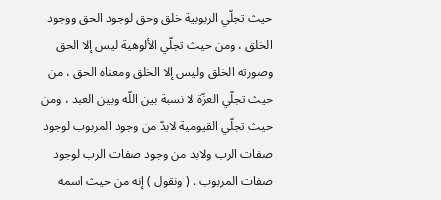حيث تجلّي الربوبية خلق وحق لوجود الحق ووجود الخلق ، ومن حيث تجلّي الألوهية ليس إلا الحق وصورته الخلق وليس إلا الخلق ومعناه الحق ، من حيث تجلّي العزّة لا نسبة بين اللّه وبين العبد ، ومن حيث تجلّي القيومية لابدّ من وجود المربوب لوجود صفات الرب ولابد من وجود صفات الرب لوجود صفات المربوب . ( ونقول ) إنه من حيث اسمه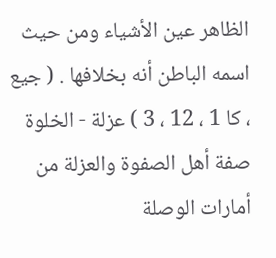الظاهر عين الأشياء ومن حيث اسمه الباطن أنه بخلافها . ( جيع ، كا 1 ، 12 ، 3 ) عزلة - الخلوة صفة أهل الصفوة والعزلة من أمارات الوصلة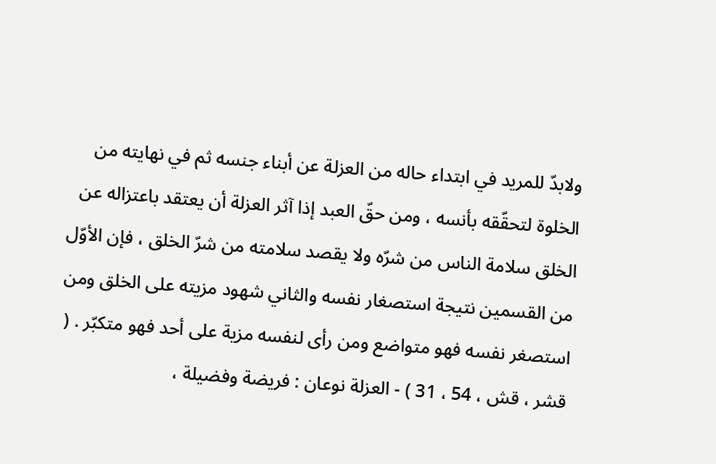ولابدّ للمريد في ابتداء حاله من العزلة عن أبناء جنسه ثم في نهايته من الخلوة لتحقّقه بأنسه ، ومن حقّ العبد إذا آثر العزلة أن يعتقد باعتزاله عن الخلق سلامة الناس من شرّه ولا يقصد سلامته من شرّ الخلق ، فإن الأوّل من القسمين نتيجة استصغار نفسه والثاني شهود مزيته على الخلق ومن استصغر نفسه فهو متواضع ومن رأى لنفسه مزية على أحد فهو متكبّر . ( قشر ، قش ، 54 ، 31 ) - العزلة نوعان : فريضة وفضيلة ،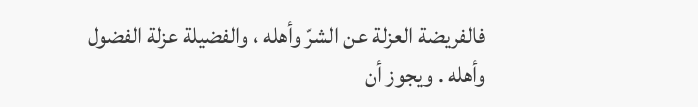فالفريضة العزلة عن الشرّ وأهله ، والفضيلة عزلة الفضول وأهله . ويجوز أن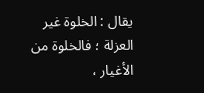يقال : الخلوة غير العزلة ؛ فالخلوة من الأغيار ،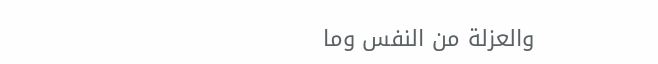والعزلة من النفس وما